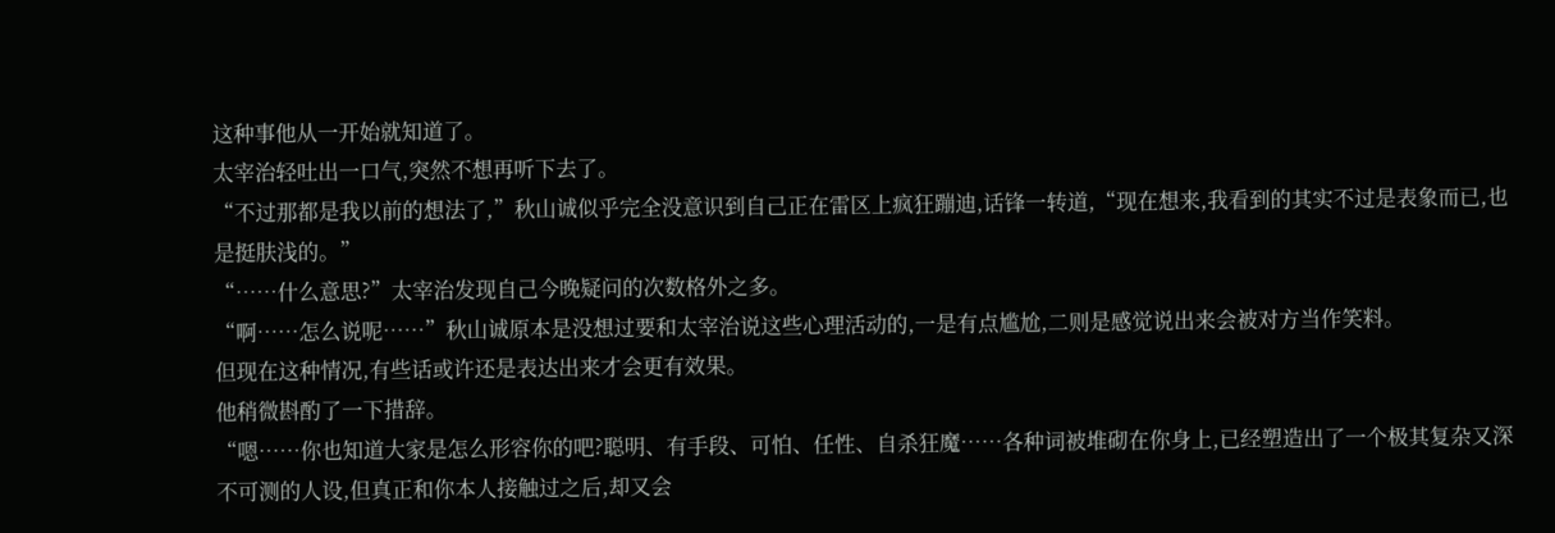这种事他从一开始就知道了。
太宰治轻吐出一口气,突然不想再听下去了。
“不过那都是我以前的想法了,”秋山诚似乎完全没意识到自己正在雷区上疯狂蹦迪,话锋一转道,“现在想来,我看到的其实不过是表象而已,也是挺肤浅的。”
“……什么意思?”太宰治发现自己今晚疑问的次数格外之多。
“啊……怎么说呢……”秋山诚原本是没想过要和太宰治说这些心理活动的,一是有点尴尬,二则是感觉说出来会被对方当作笑料。
但现在这种情况,有些话或许还是表达出来才会更有效果。
他稍微斟酌了一下措辞。
“嗯……你也知道大家是怎么形容你的吧?聪明、有手段、可怕、任性、自杀狂魔……各种词被堆砌在你身上,已经塑造出了一个极其复杂又深不可测的人设,但真正和你本人接触过之后,却又会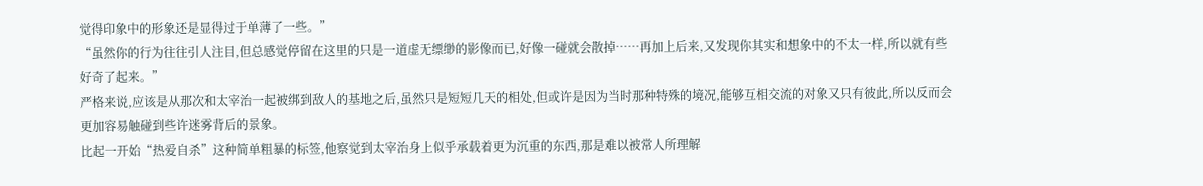觉得印象中的形象还是显得过于单薄了一些。”
“虽然你的行为往往引人注目,但总感觉停留在这里的只是一道虚无缥缈的影像而已,好像一碰就会散掉……再加上后来,又发现你其实和想象中的不太一样,所以就有些好奇了起来。”
严格来说,应该是从那次和太宰治一起被绑到敌人的基地之后,虽然只是短短几天的相处,但或许是因为当时那种特殊的境况,能够互相交流的对象又只有彼此,所以反而会更加容易触碰到些许迷雾背后的景象。
比起一开始“热爱自杀”这种简单粗暴的标签,他察觉到太宰治身上似乎承载着更为沉重的东西,那是难以被常人所理解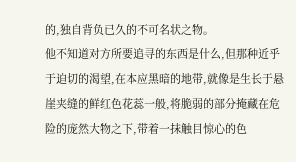的,独自背负已久的不可名状之物。
他不知道对方所要追寻的东西是什么,但那种近乎于迫切的渴望,在本应黑暗的地带,就像是生长于悬崖夹缝的鲜红色花蕊一般,将脆弱的部分掩藏在危险的庞然大物之下,带着一抹触目惊心的色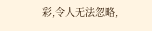彩,令人无法忽略,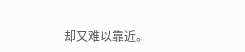却又难以靠近。